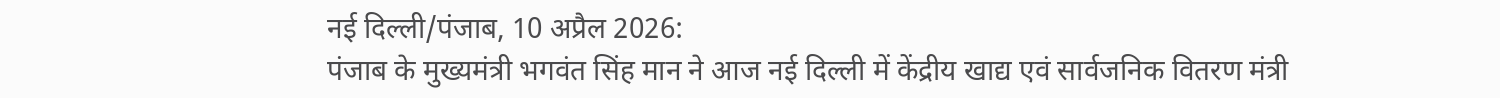नई दिल्ली/पंजाब, 10 अप्रैल 2026:
पंजाब के मुख्यमंत्री भगवंत सिंह मान ने आज नई दिल्ली में केंद्रीय खाद्य एवं सार्वजनिक वितरण मंत्री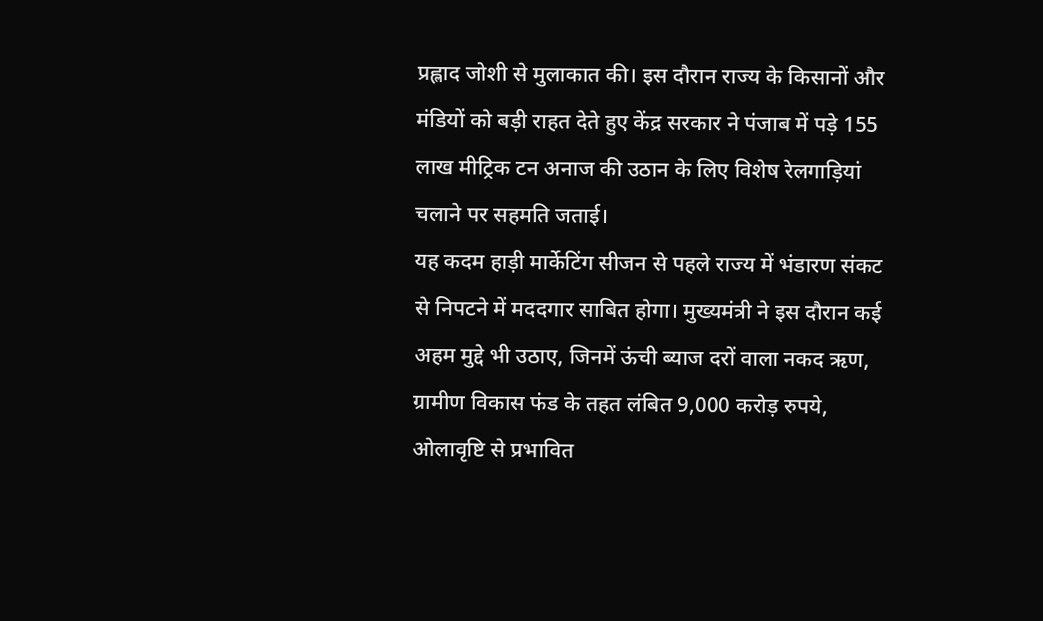प्रह्लाद जोशी से मुलाकात की। इस दौरान राज्य के किसानों और मंडियों को बड़ी राहत देते हुए केंद्र सरकार ने पंजाब में पड़े 155 लाख मीट्रिक टन अनाज की उठान के लिए विशेष रेलगाड़ियां चलाने पर सहमति जताई।
यह कदम हाड़ी मार्केटिंग सीजन से पहले राज्य में भंडारण संकट से निपटने में मददगार साबित होगा। मुख्यमंत्री ने इस दौरान कई अहम मुद्दे भी उठाए, जिनमें ऊंची ब्याज दरों वाला नकद ऋण, ग्रामीण विकास फंड के तहत लंबित 9,000 करोड़ रुपये, ओलावृष्टि से प्रभावित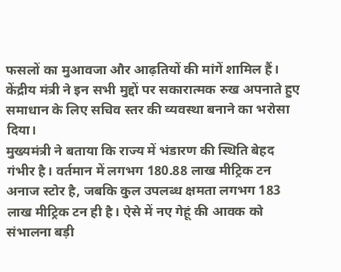फसलों का मुआवजा और आढ़तियों की मांगें शामिल हैं। केंद्रीय मंत्री ने इन सभी मुद्दों पर सकारात्मक रुख अपनाते हुए समाधान के लिए सचिव स्तर की व्यवस्था बनाने का भरोसा दिया।
मुख्यमंत्री ने बताया कि राज्य में भंडारण की स्थिति बेहद गंभीर है। वर्तमान में लगभग 180.88 लाख मीट्रिक टन अनाज स्टोर है, जबकि कुल उपलब्ध क्षमता लगभग 183 लाख मीट्रिक टन ही है। ऐसे में नए गेहूं की आवक को संभालना बड़ी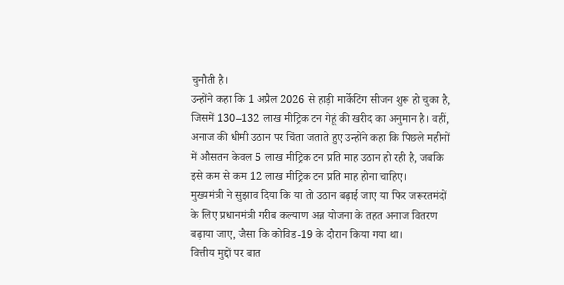चुनौती है।
उन्होंने कहा कि 1 अप्रैल 2026 से हाड़ी मार्केटिंग सीजन शुरू हो चुका है, जिसमें 130–132 लाख मीट्रिक टन गेहूं की खरीद का अनुमान है। वहीं, अनाज की धीमी उठान पर चिंता जताते हुए उन्होंने कहा कि पिछले महीनों में औसतन केवल 5 लाख मीट्रिक टन प्रति माह उठान हो रही है, जबकि इसे कम से कम 12 लाख मीट्रिक टन प्रति माह होना चाहिए।
मुख्यमंत्री ने सुझाव दिया कि या तो उठान बढ़ाई जाए या फिर जरूरतमंदों के लिए प्रधानमंत्री गरीब कल्याण अन्न योजना के तहत अनाज वितरण बढ़ाया जाए, जैसा कि कोविड-19 के दौरान किया गया था।
वित्तीय मुद्दों पर बात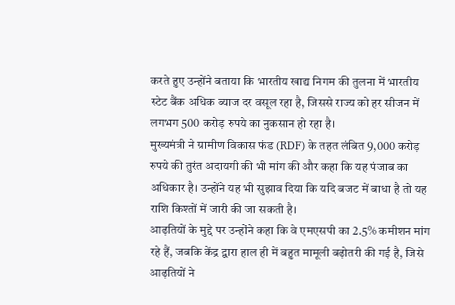करते हुए उन्होंने बताया कि भारतीय खाद्य निगम की तुलना में भारतीय स्टेट बैंक अधिक ब्याज दर वसूल रहा है, जिससे राज्य को हर सीजन में लगभग 500 करोड़ रुपये का नुकसान हो रहा है।
मुख्यमंत्री ने ग्रामीण विकास फंड (RDF) के तहत लंबित 9,000 करोड़ रुपये की तुरंत अदायगी की भी मांग की और कहा कि यह पंजाब का अधिकार है। उन्होंने यह भी सुझाव दिया कि यदि बजट में बाधा है तो यह राशि किश्तों में जारी की जा सकती है।
आढ़तियों के मुद्दे पर उन्होंने कहा कि वे एमएसपी का 2.5% कमीशन मांग रहे हैं, जबकि केंद्र द्वारा हाल ही में बहुत मामूली बढ़ोतरी की गई है, जिसे आढ़तियों ने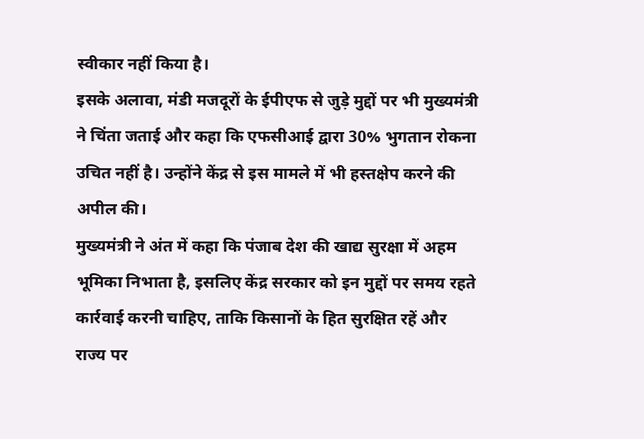स्वीकार नहीं किया है।
इसके अलावा, मंडी मजदूरों के ईपीएफ से जुड़े मुद्दों पर भी मुख्यमंत्री ने चिंता जताई और कहा कि एफसीआई द्वारा 30% भुगतान रोकना उचित नहीं है। उन्होंने केंद्र से इस मामले में भी हस्तक्षेप करने की अपील की।
मुख्यमंत्री ने अंत में कहा कि पंजाब देश की खाद्य सुरक्षा में अहम भूमिका निभाता है, इसलिए केंद्र सरकार को इन मुद्दों पर समय रहते कार्रवाई करनी चाहिए, ताकि किसानों के हित सुरक्षित रहें और राज्य पर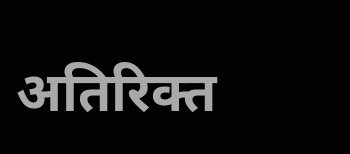अतिरिक्त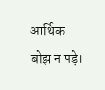आर्थिक बोझ न पड़े।